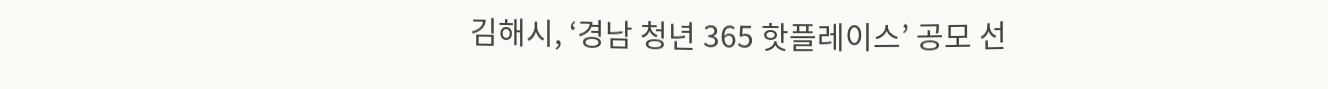김해시, ‘경남 청년 365 핫플레이스’ 공모 선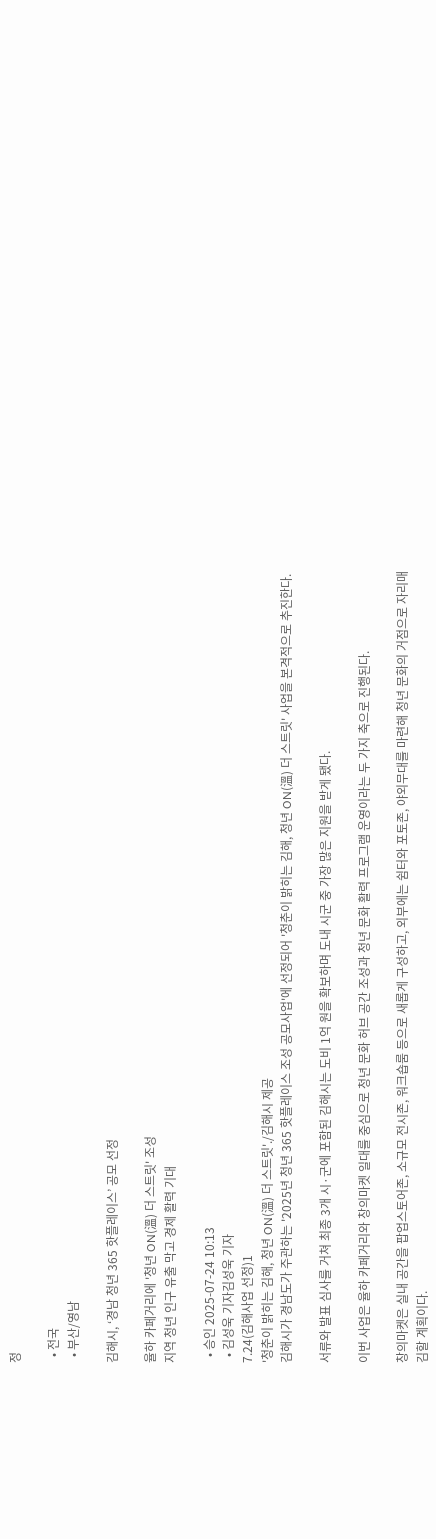정

  • 전국
  • 부산/영남

김해시, ‘경남 청년 365 핫플레이스’ 공모 선정

율하 카페거리에 '청년 ON(溫) 더 스트릿' 조성
지역 청년 인구 유출 막고 경제 활력 기대

  • 승인 2025-07-24 10:13
  • 김성욱 기자김성욱 기자
7.24(김해사업 선정)1
'청춘이 밝히는 김해, 청년 ON(溫) 더 스트릿'./김해시 제공
김해시가 경남도가 주관하는 '2025년 청년 365 핫플레이스 조성 공모사업'에 선정되어 '청춘이 밝히는 김해, 청년 ON(溫) 더 스트릿' 사업을 본격적으로 추진한다.

서류와 발표 심사를 거쳐 최종 3개 시·군에 포함된 김해시는 도비 1억 원을 확보하며 도내 시군 중 가장 많은 지원을 받게 됐다.

이번 사업은 율하 카페거리와 창의마켓 일대를 중심으로 청년 문화 허브 공간 조성과 청년 문화 활력 프로그램 운영이라는 두 가지 축으로 진행된다.

창의마켓은 실내 공간을 팝업스토어존, 소규모 전시존, 워크숍룸 등으로 새롭게 구성하고, 외부에는 쉼터와 포토존, 야외무대를 마련해 청년 문화의 거점으로 자리매김할 계획이다.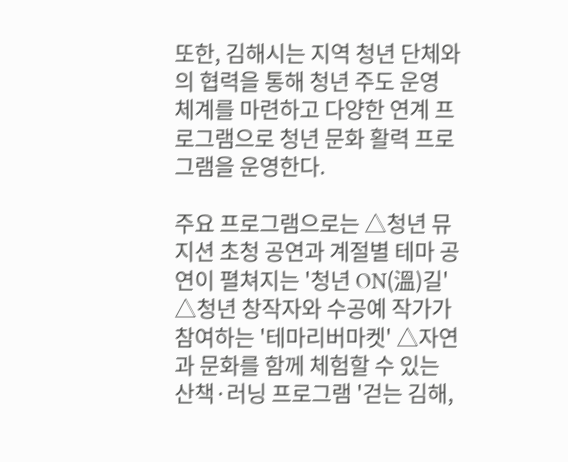또한, 김해시는 지역 청년 단체와의 협력을 통해 청년 주도 운영 체계를 마련하고 다양한 연계 프로그램으로 청년 문화 활력 프로그램을 운영한다.

주요 프로그램으로는 △청년 뮤지션 초청 공연과 계절별 테마 공연이 펼쳐지는 '청년 ON(溫)길' △청년 창작자와 수공예 작가가 참여하는 '테마리버마켓' △자연과 문화를 함께 체험할 수 있는 산책·러닝 프로그램 '걷는 김해,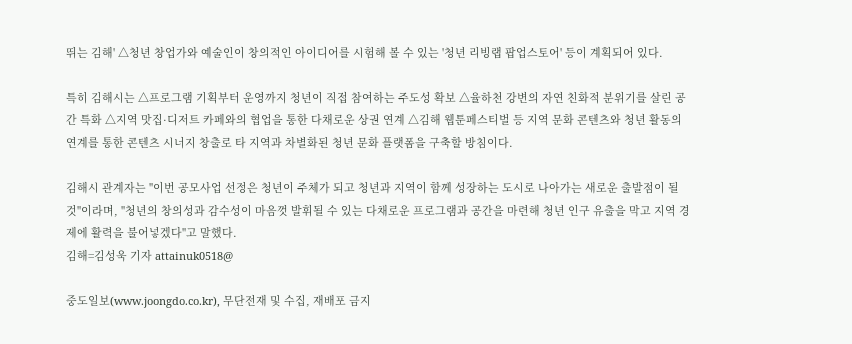뛰는 김해' △청년 창업가와 예술인이 창의적인 아이디어를 시험해 볼 수 있는 '청년 리빙랩 팝업스토어' 등이 계획되어 있다.

특히 김해시는 △프로그램 기획부터 운영까지 청년이 직접 참여하는 주도성 확보 △율하천 강변의 자연 친화적 분위기를 살린 공간 특화 △지역 맛집·디저트 카페와의 협업을 통한 다채로운 상권 연계 △김해 웹툰페스티벌 등 지역 문화 콘텐츠와 청년 활동의 연계를 통한 콘텐츠 시너지 창출로 타 지역과 차별화된 청년 문화 플랫폼을 구축할 방침이다.

김해시 관계자는 "이번 공모사업 선정은 청년이 주체가 되고 청년과 지역이 함께 성장하는 도시로 나아가는 새로운 출발점이 될 것"이라며, "청년의 창의성과 감수성이 마음껏 발휘될 수 있는 다채로운 프로그램과 공간을 마련해 청년 인구 유출을 막고 지역 경제에 활력을 불어넣겠다"고 말했다.
김해=김성욱 기자 attainuk0518@

중도일보(www.joongdo.co.kr), 무단전재 및 수집, 재배포 금지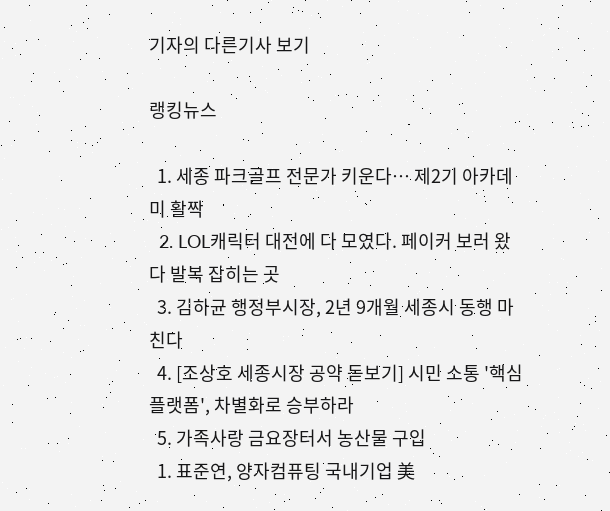기자의 다른기사 보기

랭킹뉴스

  1. 세종 파크골프 전문가 키운다… 제2기 아카데미 활짝
  2. LOL캐릭터 대전에 다 모였다. 페이커 보러 왔다 발복 잡히는 곳
  3. 김하균 행정부시장, 2년 9개월 세종시 동행 마친다
  4. [조상호 세종시장 공약 돋보기] 시민 소통 '핵심 플랫폼', 차별화로 승부하라
  5. 가족사랑 금요장터서 농산물 구입
  1. 표준연, 양자컴퓨팅 국내기업 美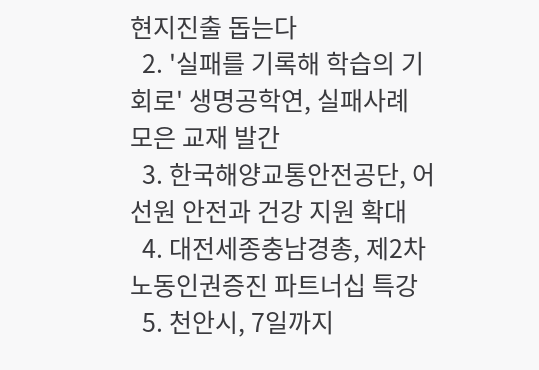현지진출 돕는다
  2. '실패를 기록해 학습의 기회로' 생명공학연, 실패사례 모은 교재 발간
  3. 한국해양교통안전공단, 어선원 안전과 건강 지원 확대
  4. 대전세종충남경총, 제2차 노동인권증진 파트너십 특강
  5. 천안시, 7일까지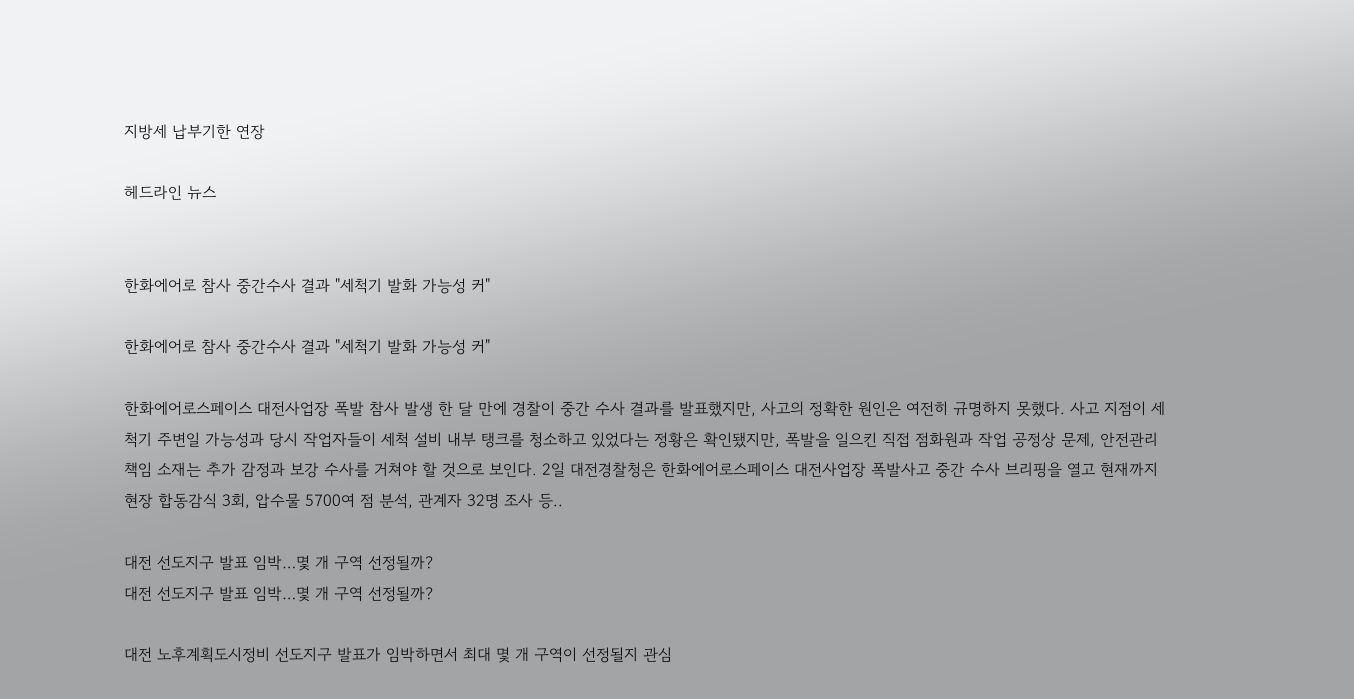지방세 납부기한 연장

헤드라인 뉴스


한화에어로 참사 중간수사 결과 "세척기 발화 가능성 커"

한화에어로 참사 중간수사 결과 "세척기 발화 가능성 커"

한화에어로스페이스 대전사업장 폭발 참사 발생 한 달 만에 경찰이 중간 수사 결과를 발표했지만, 사고의 정확한 원인은 여전히 규명하지 못했다. 사고 지점이 세척기 주변일 가능성과 당시 작업자들이 세척 설비 내부 탱크를 청소하고 있었다는 정황은 확인됐지만, 폭발을 일으킨 직접 점화원과 작업 공정상 문제, 안전관리 책임 소재는 추가 감정과 보강 수사를 거쳐야 할 것으로 보인다. 2일 대전경찰청은 한화에어로스페이스 대전사업장 폭발사고 중간 수사 브리핑을 열고 현재까지 현장 합동감식 3회, 압수물 5700여 점 분석, 관계자 32명 조사 등..

대전 선도지구 발표 임박…몇 개 구역 선정될까?
대전 선도지구 발표 임박…몇 개 구역 선정될까?

대전 노후계획도시정비 선도지구 발표가 임박하면서 최대 몇 개 구역이 선정될지 관심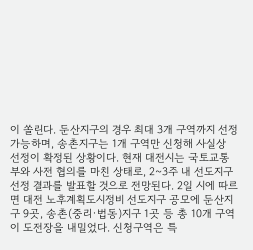이 쏠린다. 둔산지구의 경우 최대 3개 구역까지 선정 가능하며, 송촌지구는 1개 구역만 신청해 사실상 선정이 확정된 상황이다. 현재 대전시는 국토교통부와 사전 협의를 마친 상태로, 2~3주 내 선도지구 선정 결과를 발표할 것으로 전망된다. 2일 시에 따르면 대전 노후계획도시정비 선도지구 공모에 둔산지구 9곳, 송촌(중리·법동)지구 1곳 등 총 10개 구역이 도전장을 내밀었다. 신청구역은 특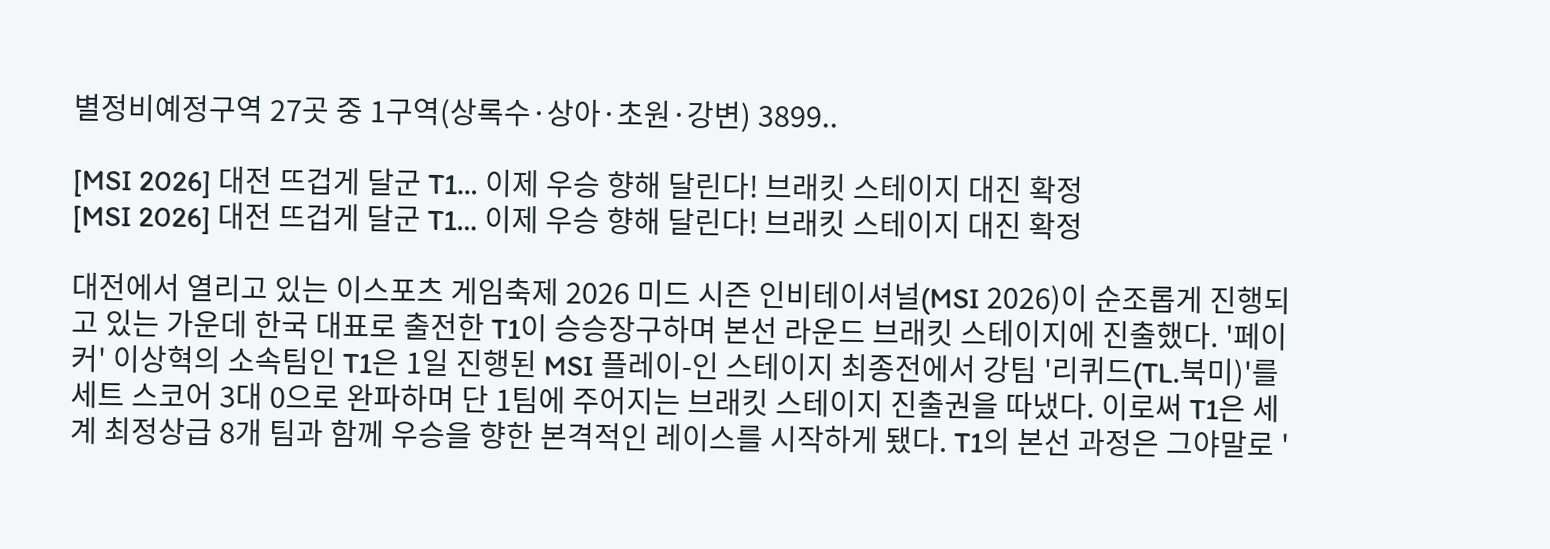별정비예정구역 27곳 중 1구역(상록수·상아·초원·강변) 3899..

[MSI 2026] 대전 뜨겁게 달군 T1… 이제 우승 향해 달린다! 브래킷 스테이지 대진 확정
[MSI 2026] 대전 뜨겁게 달군 T1… 이제 우승 향해 달린다! 브래킷 스테이지 대진 확정

대전에서 열리고 있는 이스포츠 게임축제 2026 미드 시즌 인비테이셔널(MSI 2026)이 순조롭게 진행되고 있는 가운데 한국 대표로 출전한 T1이 승승장구하며 본선 라운드 브래킷 스테이지에 진출했다. '페이커' 이상혁의 소속팀인 T1은 1일 진행된 MSI 플레이-인 스테이지 최종전에서 강팀 '리퀴드(TL.북미)'를 세트 스코어 3대 0으로 완파하며 단 1팀에 주어지는 브래킷 스테이지 진출권을 따냈다. 이로써 T1은 세계 최정상급 8개 팀과 함께 우승을 향한 본격적인 레이스를 시작하게 됐다. T1의 본선 과정은 그야말로 '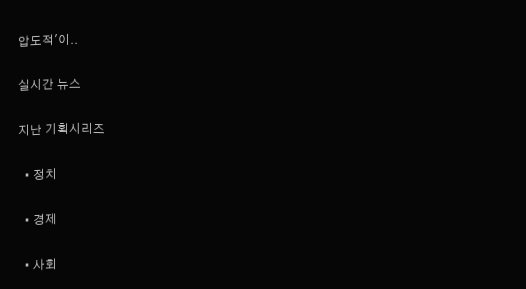압도적'이..

실시간 뉴스

지난 기획시리즈

  • 정치

  • 경제

  • 사회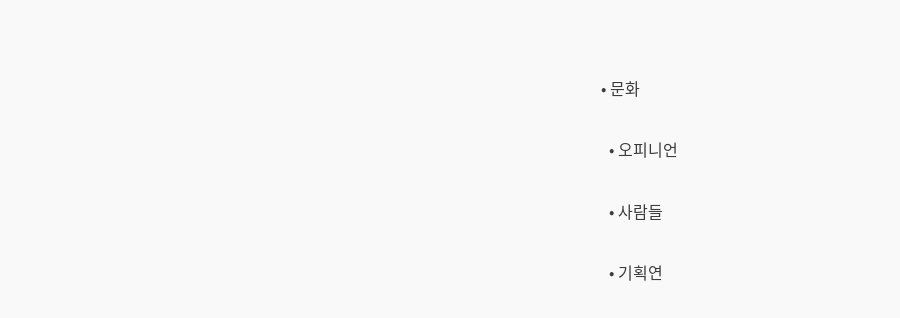• 문화

  • 오피니언

  • 사람들

  • 기획연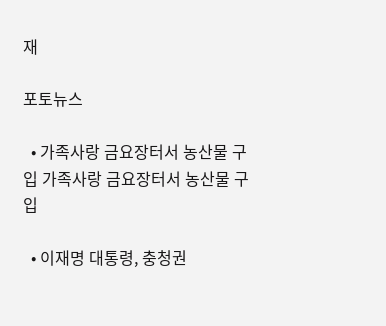재

포토뉴스

  • 가족사랑 금요장터서 농산물 구입 가족사랑 금요장터서 농산물 구입

  • 이재명 대통령, 충청권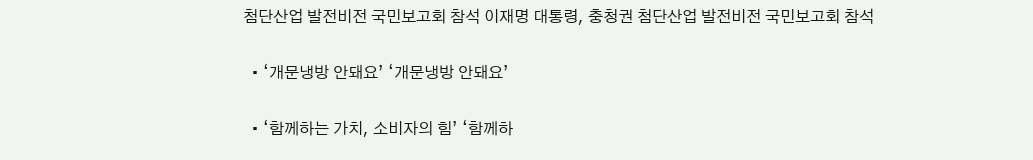첨단산업 발전비전 국민보고회 참석 이재명 대통령, 충청권 첨단산업 발전비전 국민보고회 참석

  • ‘개문냉방 안돼요’ ‘개문냉방 안돼요’

  • ‘함께하는 가치, 소비자의 힘’ ‘함께하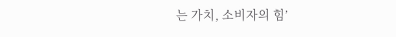는 가치, 소비자의 힘’